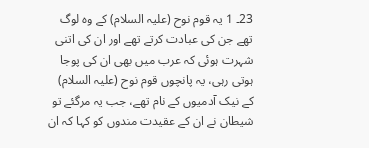23۔ 1 یہ قوم نوح (علیہ السلام) کے وہ لوگ تھے جن کی عبادت کرتے تھے اور ان کی اتنی شہرت ہوئی کہ عرب میں بھی ان کی پوجا ہوتی رہی، یہ پانچوں قوم نوح (علیہ السلام) کے نیک آدمیوں کے نام تھے، جب یہ مرگئے تو شیطان نے ان کے عقیدت مندوں کو کہا کہ ان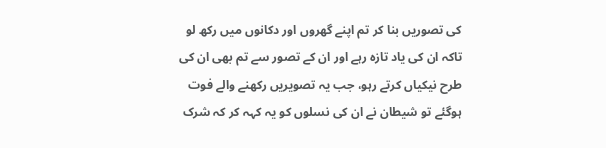کی تصوریں بنا کر تم اپنے گھروں اور دکانوں میں رکھ لو تاکہ ان کی یاد تازہ رہے اور ان کے تصور سے تم بھی ان کی طرح نیکیاں کرتے رہو، جب یہ تصویریں رکھنے والے فوت ہوگئے تو شیطان نے ان کی نسلوں کو یہ کہہ کر کہ شرک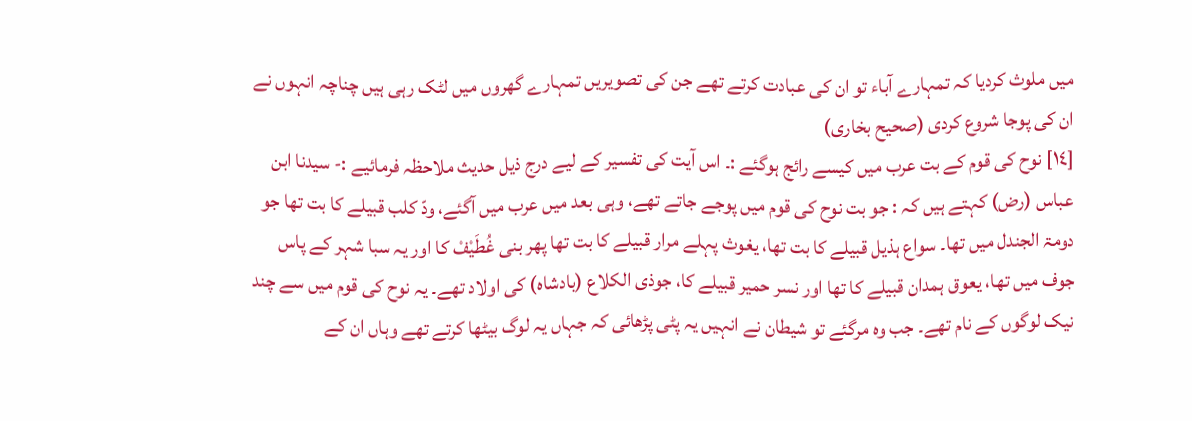میں ملوث کردیا کہ تمہارے آباء تو ان کی عبادت کرتے تھے جن کی تصویریں تمہارے گھروں میں لٹک رہی ہیں چناچہ انہوں نے ان کی پوجا شروع کردی (صحیح بخاری)
[١٤] نوح کی قوم کے بت عرب میں کیسے رائج ہوگئے :۔ اس آیت کی تفسیر کے لیے درج ذیل حدیث ملاحظہ فرمائیے :- سیدنا ابن عباس (رض) کہتے ہیں کہ : جو بت نوح کی قوم میں پوجے جاتے تھے، وہی بعد میں عرب میں آگئے، ودّ کلب قبیلے کا بت تھا جو دومۃ الجندل میں تھا۔ سواع ہذیل قبیلے کا بت تھا، یغوث پہلے مرار قبیلے کا بت تھا پھر بنی غُطَیْفْ کا اور یہ سبا شہر کے پاس جوف میں تھا، یعوق ہمدان قبیلے کا تھا اور نسر حمیر قبیلے کا، جوذی الکلاع (بادشاہ) کی اولاد تھے۔ یہ نوح کی قوم میں سے چند نیک لوگوں کے نام تھے۔ جب وہ مرگئے تو شیطان نے انہیں یہ پٹی پڑھائی کہ جہاں یہ لوگ بیٹھا کرتے تھے وہاں ان کے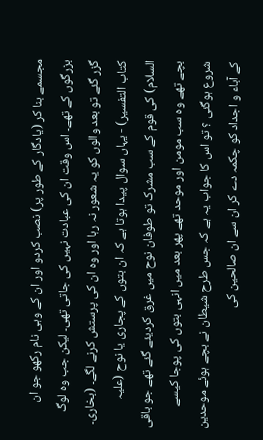مجسمے بنا کر (یادگار کے طور پر) نصب کردو اور ان کے وہی نام رکھو جو ان بزرگوں کے تھے۔ اس وقت ان کی عبادت نہیں کی جاتی تھی۔ لیکن جب وہ لوگ گزر گئے تو بعد والوں کو یہ شعور نہ رہا اور وہ ان کی پرستش کرنے لگے۔ (بخاری۔ کتاب التفسیر) - یہاں سوال پیدا ہوتا ہے کہ ان بتوں کے پجاری یا نوح (علیہ السلام) کی قوم کے سب مشرک تو طوفان نوح میں غرق کردیئے گئے تھے جو باقی بچے تھے وہ سب مومن اور موحد تھے پھر بعد میں انہی بتوں کی پوجا کیسے شروع ہوگئی ؟ تو اس کا جواب یہ ہے کہ جس طرح شیطان نے بچے ہوئے موحدین کے آباء و اجداد کو چکمہ دے کر ان سے ان صالحین کی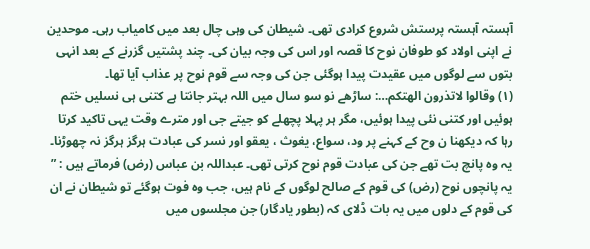آہستہ آہستہ پرستش شروع کرادی تھی۔ شیطان کی وہی چال بعد میں کامیاب رہی۔ موحدین نے اپنی اولاد کو طوفان نوح کا قصہ اور اس کی وجہ بیان کی۔ چند پشتیں گزرنے کے بعد انہی بتوں سے لوگوں میں عقیدت پیدا ہوگئی جن کی وجہ سے قوم نوح پر عذاب آیا تھا۔
(١) وقالوا لاتذرون الھتکم…: ساڑھے نو سو سال میں اللہ بہتر جانتا ہے کتنی ہی نسلیں ختم ہوئیں اور کتنی نئی پیدا ہوئیں، مگر ہر پہلا پچھلے کو جیتے جی اور مترے وقت یہی تاکید کرتا رہا کہ دیکھنا ن وح کے کہنے پر ود، سواع، یغوث ، یعقو اور نسر کی عبادت ہرگز ہرگز نہ چھوڑنا۔ یہ وہ پانچ بت تھے جن کی عبادت قوم نوح کرتی تھی۔ عبداللہ بن عباس (رض) فرماتے ہیں : ” یہ پانچوں نوح (رض) کی قوم کے صالح لوگوں کے نام ہیں، جب وہ فوت ہوگئے تو شیطان نے ان کی قوم کے دلوں میں یہ بات ڈلای کہ (بطور یادگار) جن مجلسوں میں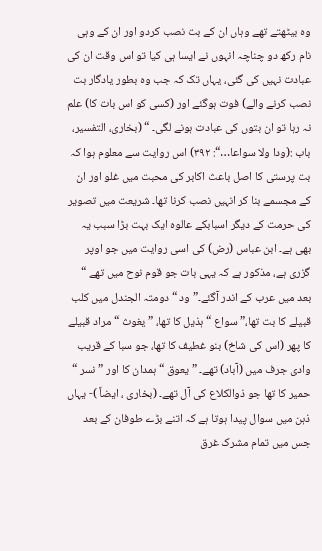وہ بیٹھتے تھے وہاں ان کے بت نصب کردو اور ان کے وہی نام رکھ دو چناچہ انہوں نے ایسا ہی کیا تو اس وقت ان کی عبادت نہیں کی گئی، یہاں تک کہ جب وہ بطور یادگار بت نصب کرنے والے) فوت ہوگئے اور (کسی کو اس بات کا) علم نہ رہا تو ان بتوں کی عبادت ہونے لگی۔ “ (بخاری، التفسیر، باب :(ودا ولا سواعا…“: ٣٩٢) اس روایت سے معلوم ہوا کہ بت پرستی کا اصل باعث اکابر کی محبت میں غلو اور ان کے مجسمے بنا کر انہیں نصب کرنا تھا۔ شریعت میں تصویر کی حرمت کے دیگر اسبابکے عالوہ ایک بہت بڑا سبب یہ بھی ہے۔ ابن عباس (رض) کی اسی روایت میں جو اوپر گزری ہے، مذکور ہے کہ یہی بات جو قوم نوح میں تھے “ بعد میں عرب کے اندر آگئے۔” ود “ دومتہ الجندل میں کلب قبیلے کا بت تھا،” سواع “ ہذیل کا تھا، ” یغوث “ مراد قبیلے کا پھر (اس کی شاخ) بنو غطیف کا تھا، جو سبا کے قریب وادی جرف میں (آباد) تھے۔ ” یعوق “ ہمدان کا اور ” نسر “ حمیر کا تھا جو ذوالکلاع کی آل تھے۔ (بخاری ، ایضاً )- یہاں ذہن میں سوال پیدا ہوتا ہے کہ اتنے بڑے طوفان کے بعد جس میں تمام مشرک غرق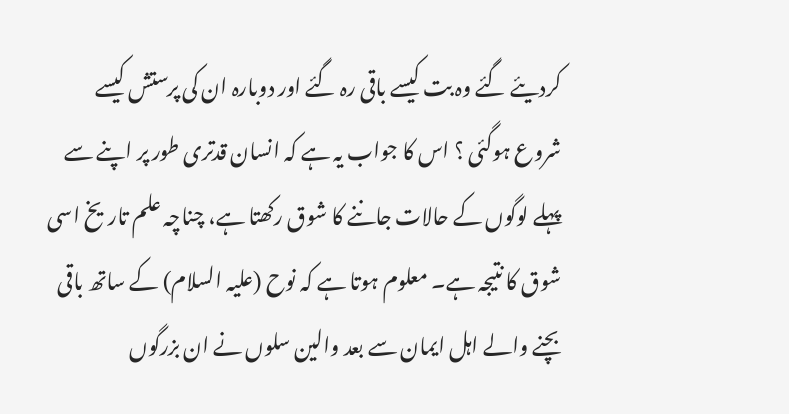کردیئے گئے وہ بت کیسے باقی رہ گئے اور دوبارہ ان کی پرستش کیسے شروع ہوگئی ؟ اس کا جواب یہ ہے کہ انسان قدتری طور پر اپنے سے پہلے لوگوں کے حالات جاننے کا شوق رکھتا ہے، چناچہ علم تاریخ اسی شوق کا نتیجہ ہے۔ معلوم ہوتا ہے کہ نوح (علیہ السلام) کے ساتھ باقی بچنے والے اہل ایمان سے بعد والین سلوں نے ان بزرگوں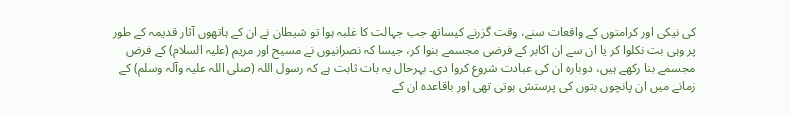کی نیکی اور کرامتوں کے واقعات سنے، وقت گزرنے کیساتھ جب جہالت کا غلبہ ہوا تو شیطان نے ان کے ہاتھوں آثار قدیمہ کے طور پر وہی بت نکلوا کر یا ان سے ان اکابر کے فرضی مجسمے بنوا کر، جیسا کہ نصرانیوں نے مسیح اور مریم (علیہ السلام) کے فرض مجسمے بنا رکھے ہیں، دوبارہ ان کی عبادت شروع کروا دی۔ بہرحال یہ بات ثابت ہے کہ رسول اللہ (صلی اللہ علیہ وآلہ وسلم) کے زمانے میں ان پانچوں بتوں کی پرستش ہوتی تھی اور باقاعدہ ان کے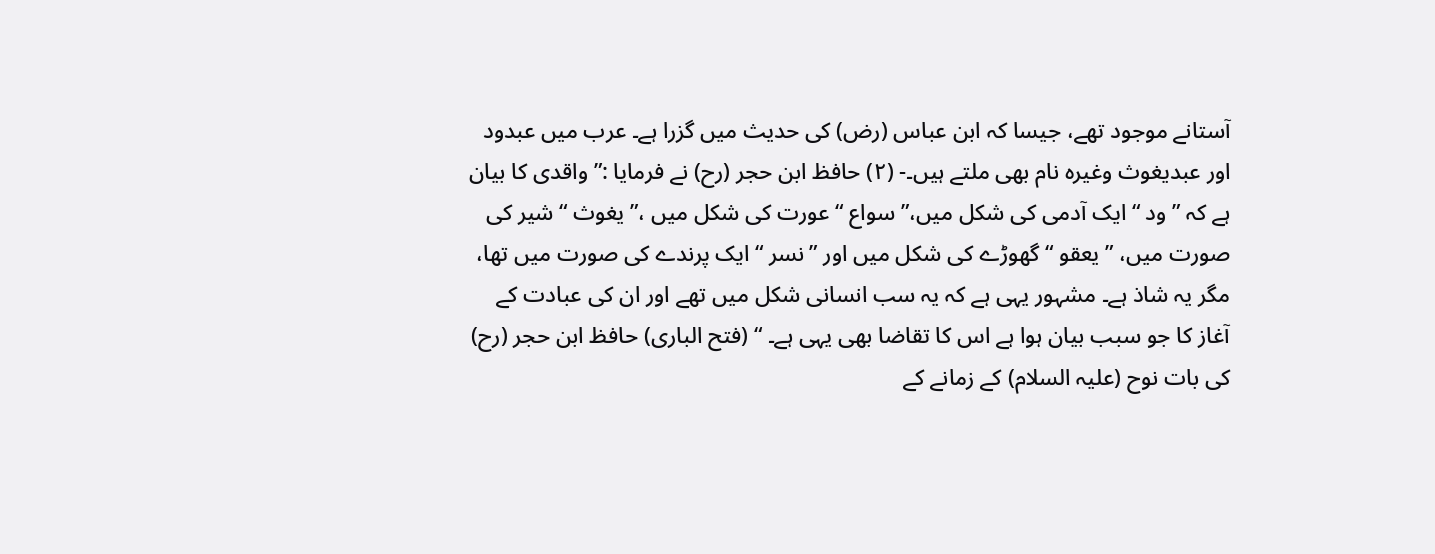آستانے موجود تھے، جیسا کہ ابن عباس (رض) کی حدیث میں گزرا ہے۔ عرب میں عبدود اور عبدیغوث وغیرہ نام بھی ملتے ہیں۔- (٢) حافظ ابن حجر (رح) نے فرمایا :” واقدی کا بیان ہے کہ ” ود “ ایک آدمی کی شکل میں،” سواع “ عورت کی شکل میں ،” یغوث “ شیر کی صورت میں، ” یعقو “ گھوڑے کی شکل میں اور ” نسر “ ایک پرندے کی صورت میں تھا، مگر یہ شاذ ہے۔ مشہور یہی ہے کہ یہ سب انسانی شکل میں تھے اور ان کی عبادت کے آغاز کا جو سبب بیان ہوا ہے اس کا تقاضا بھی یہی ہے۔ “ (فتح الباری) حافظ ابن حجر (رح) کی بات نوح (علیہ السلام) کے زمانے کے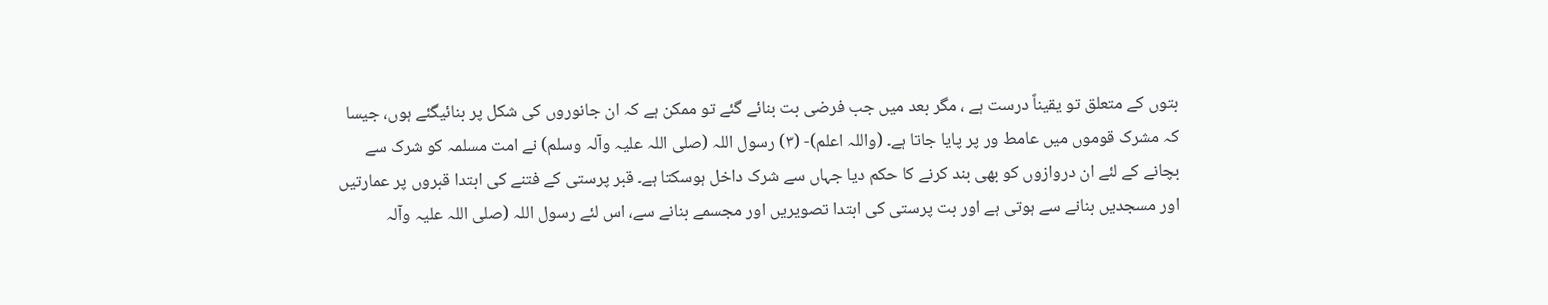بتوں کے متعلق تو یقیناً درست ہے ، مگر بعد میں جب فرضی بت بنائے گئے تو ممکن ہے کہ ان جانوروں کی شکل پر بنائیگئے ہوں، جیسا کہ مشرک قوموں میں عامط ور پر پایا جاتا ہے۔ (واللہ اعلم)- (٣) رسول اللہ (صلی اللہ علیہ وآلہ وسلم) نے امت مسلمہ کو شرک سے بچانے کے لئے ان دروازوں کو بھی بند کرنے کا حکم دیا جہاں سے شرک داخل ہوسکتا ہے۔ قبر پرستی کے فتنے کی ابتدا قبروں پر عمارتیں اور مسجدیں بنانے سے ہوتی ہے اور بت پرستی کی ابتدا تصویریں اور مجسمے بنانے سے، اس لئے رسول اللہ (صلی اللہ علیہ وآلہ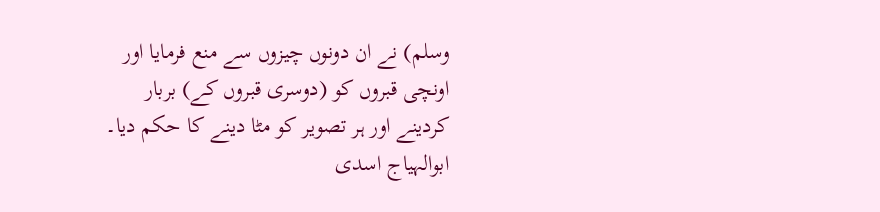وسلم) نے ان دونوں چیزوں سے منع فرمایا اور اونچی قبروں کو (دوسری قبروں کے) بربار کردینے اور ہر تصویر کو مٹا دینے کا حکم دیا۔ ابوالہیاج اسدی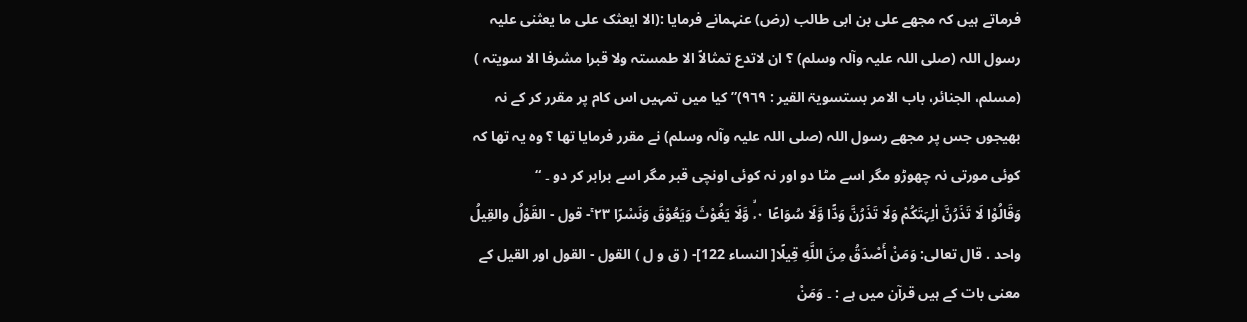فرماتے ہیں کہ مجھے علی بن ابی طالب (رض) عنہمانے فرمایا :(الا ایعثک علی ما یعثنی علیہ رسول اللہ (صلی اللہ علیہ وآلہ وسلم) ؟ ان لاتدع تمثالاً الا طمستہ ولا قبرا مشرفا الا سویتہ ) (مسلم، الجنائر، باب الامر بستسویۃ القیر : ٩٦٩)” کیا میں تمہیں اس کام پر مقرر کر کے نہ بھیجوں جس پر مجھے رسول اللہ (صلی اللہ علیہ وآلہ وسلم) نے مقرر فرمایا تھا ؟ وہ یہ تھا کہ کوئی مورتی نہ چھوڑو مگر اسے مٹا دو اور نہ کوئی اونچی قبر مگر اسے برابر کر دو ۔ “
وَقَالُوْا لَا تَذَرُنَّ اٰلِہَتَكُمْ وَلَا تَذَرُنَّ وَدًّا وَّلَا سُوَاعًا ٠ۥۙ وَّلَا يَغُوْثَ وَيَعُوْقَ وَنَسْرًا ٢٣ ۚ- قول - القَوْلُ والقِيلُ واحد . قال تعالی: وَمَنْ أَصْدَقُ مِنَ اللَّهِ قِيلًا[ النساء 122]- ( ق و ل ) القول - القول اور القیل کے معنی بات کے ہیں قرآن میں ہے : ۔ وَمَنْ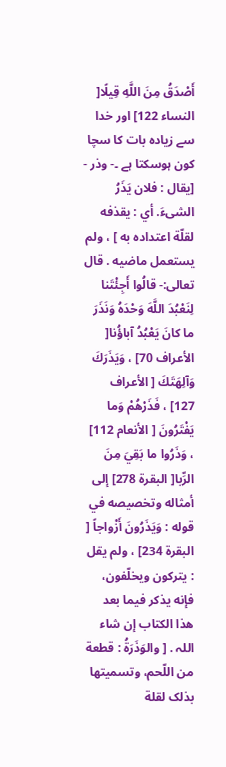أَصْدَقُ مِنَ اللَّهِ قِيلًا[ النساء 122] اور خدا سے زیادہ بات کا سچا کون ہوسکتا ہے ۔- وذر - [يقال : فلان يَذَرُ الشیءَ. أي : يقذفه لقلّة اعتداده به ] ، ولم يستعمل ماضيه . قال تعالی:- قالُوا أَجِئْتَنا لِنَعْبُدَ اللَّهَ وَحْدَهُ وَنَذَرَ ما کانَ يَعْبُدُ آباؤُنا[ الأعراف 70] ، وَيَذَرَكَ وَآلِهَتَكَ [ الأعراف 127] ، فَذَرْهُمْ وَما يَفْتَرُونَ [ الأنعام 112] ، وَذَرُوا ما بَقِيَ مِنَ الرِّبا[ البقرة 278] إلى أمثاله وتخصیصه في قوله : وَيَذَرُونَ أَزْواجاً [ البقرة 234] ، ولم يقل : يترکون ويخلّفون، فإنه يذكر فيما بعد هذا الکتاب إن شاء اللہ . [ والوَذَرَةُ : قطعة من اللّحم، وتسمیتها بذلک لقلة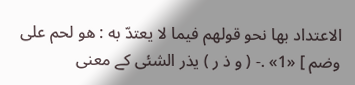الاعتداد بها نحو قولهم فيما لا يعتدّ به : هو لحم علی وضم ] «1» .- ( و ذ ر ) یذر الشئی کے معنی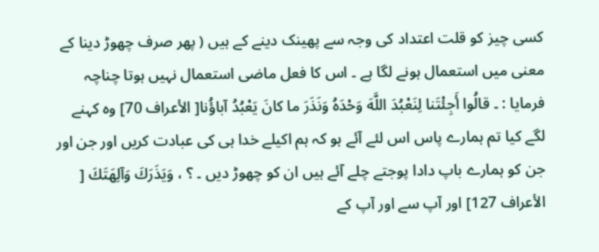کسی چیز کو قلت اعتداد کی وجہ سے پھینک دینے کے ہیں ( پھر صرف چھوڑ دینا کے معنی میں استعمال ہونے لگا ہے ۔ اس کا فعل ماضی استعمال نہیں ہوتا چناچہ فرمایا : ۔ قالُوا أَجِئْتَنا لِنَعْبُدَ اللَّهَ وَحْدَهُ وَنَذَرَ ما کانَ يَعْبُدُ آباؤُنا[ الأعراف 70] وہ کہنے لگے کیا تم ہمارے پاس اس لئے آئے ہو کہ ہم اکیلے خدا ہی کی عبادت کریں اور جن اور جن کو ہمارے باپ دادا پوجتے چلے آئے ہیں ان کو چھوڑ دیں ۔ ؟ ، وَيَذَرَكَ وَآلِهَتَكَ [ الأعراف 127] اور آپ سے اور آپ کے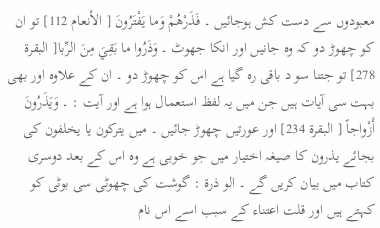معبودوں سے دست کش ہوجائیں ۔ فَذَرْهُمْ وَما يَفْتَرُونَ [ الأنعام 112] تو ان کو چھوڑ دو کہ وہ جانیں اور انکا جھوٹ ۔ وَذَرُوا ما بَقِيَ مِنَ الرِّبا[ البقرة 278] تو جتنا سو د باقی رہ گیا ہے اس کو چھوڑ دو ۔ ان کے علاوہ اور بھی بہت سی آیات ہیں جن میں یہ لفظ استعمال ہوا ہے اور آیت : ۔ وَيَذَرُونَ أَزْواجاً [ البقرة 234] اور عورتیں چھوڑ جائیں ۔ میں یترکون یا یخلفون کی بجائے یذرون کا صیغہ اختیار میں جو خوبی ہے وہ اس کے بعد دوسری کتاب میں بیان کریں گے ۔ الو ذرۃ : گوشت کی چھوٹی سی بوٹی کو کہتے ہیں اور قلت اعتناء کے سبب اسے اس نام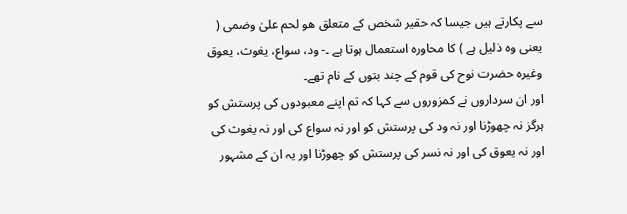سے پکارتے ہیں جیسا کہ حقیر شخص کے متعلق ھو لحم علیٰ وضمی ( یعنی وہ ذلیل ہے ) کا محاورہ استعمال ہوتا ہے ۔- ود، سواع، یغوث، یعوق وغیرہ حضرت نوح کی قوم کے چند بتوں کے نام تھے۔
اور ان سرداروں نے کمزوروں سے کہا کہ تم اپنے معبودوں کی پرستش کو ہرگز نہ چھوڑنا اور نہ ود کی پرستش کو اور نہ سواع کی اور نہ یغوث کی اور نہ یعوق کی اور نہ نسر کی پرستش کو چھوڑنا اور یہ ان کے مشہور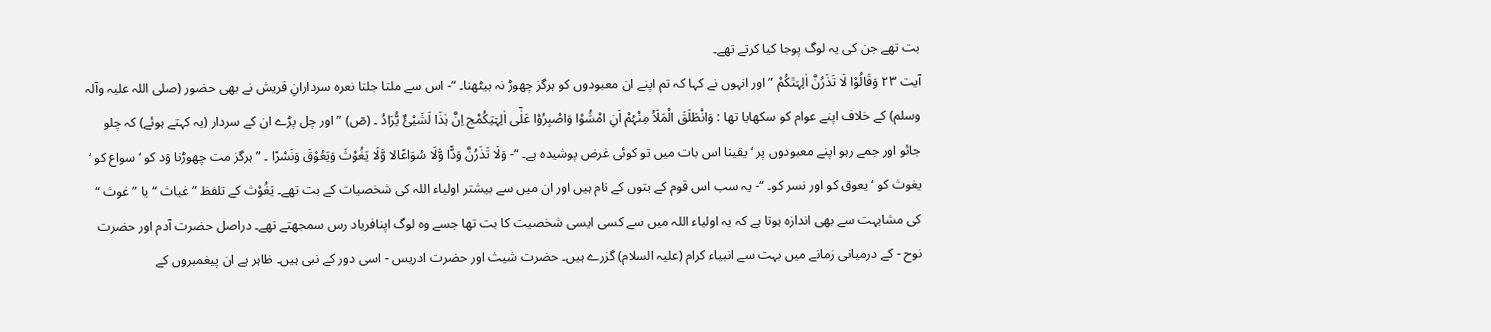بت تھے جن کی یہ لوگ پوجا کیا کرتے تھے۔
آیت ٢٣ وَقَالُوْا لَا تَذَرُنَّ اٰلِہَتَکُمْ ” اور انہوں نے کہا کہ تم اپنے ان معبودوں کو ہرگز چھوڑ نہ بیٹھنا۔ “- اس سے ملتا جلتا نعرہ سردارانِ قریش نے بھی حضور (صلی اللہ علیہ وآلہ وسلم) کے خلاف اپنے عوام کو سکھایا تھا : وَانْطَلَقَ الْمَلَاُ مِنْہُمْ اَنِ امْشُوْا وَاصْبِرُوْا عَلٰٓی اٰلِہَتِکُمْج اِنَّ ہٰذَا لَشَیْئٌ یُّرَادُ ۔ (صٓ) ” اور چل پڑے ان کے سردار (یہ کہتے ہوئے) کہ چلو جائو اور جمے رہو اپنے معبودوں پر ‘ یقینا اس بات میں تو کوئی غرض پوشیدہ ہے۔ “- وَلَا تَذَرُنَّ وَدًّا وَّلَا سُوَاعًالا وَّلَا یَغُوْثَ وَیَعُوْقَ وَنَسْرًا ۔ ” ہرگز مت چھوڑنا وَد کو ‘ سواع کو ‘ یغوث کو ‘ یعوق کو اور نسر کو۔ “- یہ سب اس قوم کے بتوں کے نام ہیں اور ان میں سے بیشتر اولیاء اللہ کی شخصیات کے بت تھے۔ یَغُوْث کے تلفظ ” غیاث “ یا ” غوث “ کی مشابہت سے بھی اندازہ ہوتا ہے کہ یہ اولیاء اللہ میں سے کسی ایسی شخصیت کا بت تھا جسے وہ لوگ اپنافریاد رس سمجھتے تھے۔ دراصل حضرت آدم اور حضرت نوح - کے درمیانی زمانے میں بہت سے انبیاء کرام (علیہ السلام) گزرے ہیں۔ حضرت شیث اور حضرت ادریس - اسی دور کے نبی ہیں۔ ظاہر ہے ان پیغمبروں کے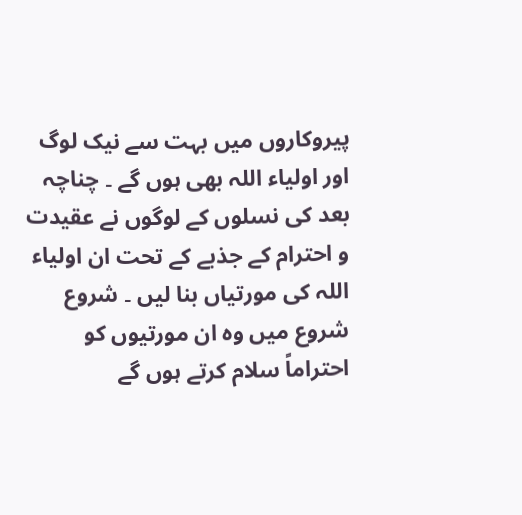پیروکاروں میں بہت سے نیک لوگ اور اولیاء اللہ بھی ہوں گے ۔ چناچہ بعد کی نسلوں کے لوگوں نے عقیدت و احترام کے جذبے کے تحت ان اولیاء اللہ کی مورتیاں بنا لیں ۔ شروع شروع میں وہ ان مورتیوں کو احتراماً سلام کرتے ہوں گے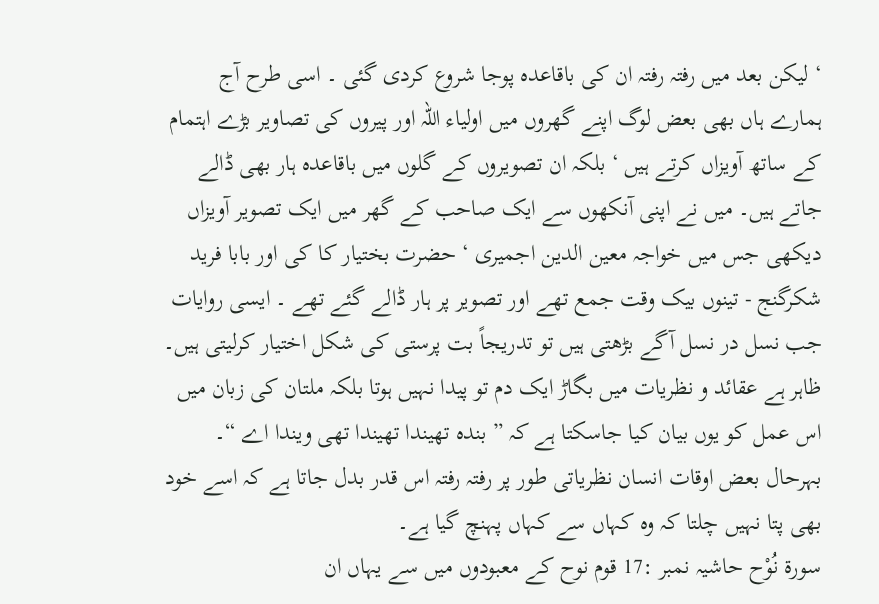‘ لیکن بعد میں رفتہ رفتہ ان کی باقاعدہ پوجا شروع کردی گئی ۔ اسی طرح آج ہمارے ہاں بھی بعض لوگ اپنے گھروں میں اولیاء اللہ اور پیروں کی تصاویر بڑے اہتمام کے ساتھ آویزاں کرتے ہیں ‘ بلکہ ان تصویروں کے گلوں میں باقاعدہ ہار بھی ڈالے جاتے ہیں۔ میں نے اپنی آنکھوں سے ایک صاحب کے گھر میں ایک تصویر آویزاں دیکھی جس میں خواجہ معین الدین اجمیری ‘ حضرت بختیار کا کی اور بابا فرید شکرگنج - تینوں بیک وقت جمع تھے اور تصویر پر ہار ڈالے گئے تھے ۔ ایسی روایات جب نسل در نسل آگے بڑھتی ہیں تو تدریجاً بت پرستی کی شکل اختیار کرلیتی ہیں۔ ظاہر ہے عقائد و نظریات میں بگاڑ ایک دم تو پیدا نہیں ہوتا بلکہ ملتان کی زبان میں اس عمل کو یوں بیان کیا جاسکتا ہے کہ ” بندہ تھیندا تھیندا تھی ویندا اے “۔ بہرحال بعض اوقات انسان نظریاتی طور پر رفتہ رفتہ اس قدر بدل جاتا ہے کہ اسے خود بھی پتا نہیں چلتا کہ وہ کہاں سے کہاں پہنچ گیا ہے۔
سورة نُوْح حاشیہ نمبر :17 قوم نوح کے معبودوں میں سے یہاں ان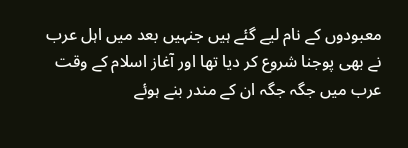معبودوں کے نام لیے گئے ہیں جنہیں بعد میں اہل عرب نے بھی پوجنا شروع کر دیا تھا اور آغاز اسلام کے وقت عرب میں جگہ جگہ ان کے مندر بنے ہوئے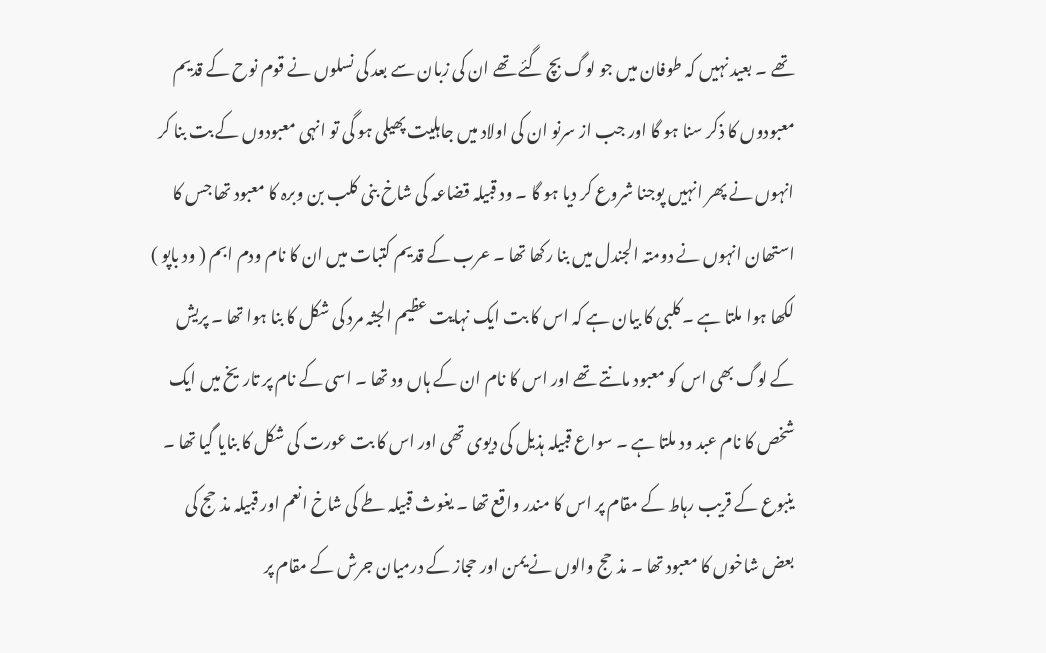تھے ۔ بعید نہیں کہ طوفان میں جو لوگ بچ گئے تھے ان کی زبان سے بعد کی نسلوں نے قوم نوح کے قدیم معبودوں کا ذکر سنا ہو گا اور جب از سرنو ان کی اولاد میں جاہلیت پھیلی ہو گی تو انہی معبودوں کے بت بنا کر انہوں نے پھر انہیں پوجنا شروع کر دیا ہو گا ۔ ود قبیلہ قضاعہ کی شاخ بنی کلب بن وبرہ کا معبود تھا جس کا استھان انہوں نے دومتہ الجندل میں بنا رکھا تھا ۔ عرب کے قدیم کتبات میں ان کا نام ودم ابم ( ود باپو ) لکھا ہوا ملتا ہے ۔ کلبی کا بیان ہے کہ اس کا بت ایک نہایت عظیم الجثہ مرد کی شکل کا بنا ہوا تھا ۔ پریش کے لوگ بھی اس کو معبود مانتے تھے اور اس کا نام ان کے ہاں ود تھا ۔ اسی کے نام پر تاریخ میں ایک شخص کا نام عبد ود ملتا ہے ۔ سواع قبیلہ ہذیل کی دیوی تھی اور اس کا بت عورت کی شکل کا بنایا گیا تھا ۔ ینبوع کے قریب رہاط کے مقام پر اس کا مندر واقع تھا ۔ یغوث قبیلہ طے کی شاخ انعم اور قبیلہ مذحج کی بعض شاخوں کا معبود تھا ۔ مذحج والوں نے یمن اور حجاز کے درمیان جرش کے مقام پر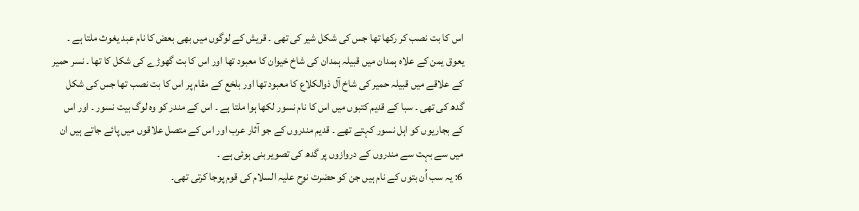اس کا بت نصب کر رکھا تھا جس کی شکل شیر کی تھی ۔ قریش کے لوگوں میں بھی بعض کا نام عبد یغوث ملتا ہے ۔ یعوق یمن کے علاہ ہمدان میں قبیلہ ہمدان کی شاخ خیوان کا معبود تھا اور اس کا بت گھوڑے کی شکل کا تھا ۔ نسر حمیر کے علاقے میں قبیلہ حمیر کی شاخ آل ذوالکلاع کا معبود تھا اور بلخع کے مقام پر اس کا بت نصب تھا جس کی شکل گدھ کی تھی ۔ سبا کے قدیم کتبوں میں اس کا نام نسور لکھا ہوا ملتا ہے ۔ اس کے مندر کو وہ لوگ بیت نسور ۔ اور اس کے بجاریوں کو اہل نسور کہتے تھے ۔ قدیم مندروں کے جو آثار عرب اور اس کے متصل علاقوں میں پائے جاتے ہیں ان میں سے بہت سے مندروں کے دروازوں پر گدھ کی تصویر بنی ہوئی ہے ۔
6: یہ سب اُن بتوں کے نام ہیں جن کو حضرت نوح علیہ السلام کی قوم پوجا کرتی تھی۔